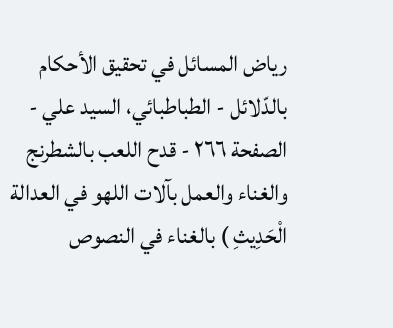رياض المسائل في تحقيق الأحكام بالدّلائل - الطباطبائي، السيد علي - الصفحة ٢٦٦ - قدح اللعب بالشطرنج والغناء والعمل بآلات اللهو في العدالة
الْحَدِيثِ ) بالغناء في النصوص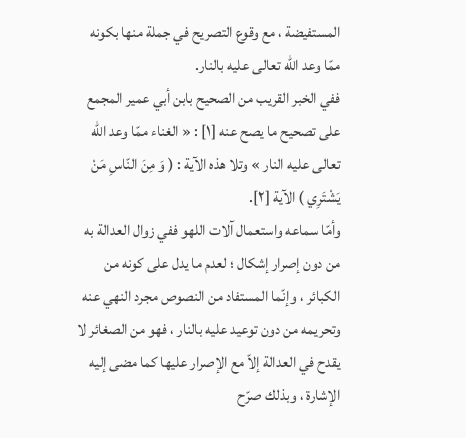المستفيضة ، مع وقوع التصريح في جملة منها بكونه ممّا وعد الله تعالى عليه بالنار.
ففي الخبر القريب من الصحيح بابن أبي عمير المجمع على تصحيح ما يصح عنه [١] : « الغناء ممّا وعد الله تعالى عليه النار » وتلا هذه الآية : ( وَ مِنَ النّاسِ مَنْ يَشْتَرِي ) الآية [٢].
وأمّا سماعه واستعمال آلات اللهو ففي زوال العدالة به من دون إصرار إشكال ؛ لعدم ما يدل على كونه من الكبائر ، وإنّما المستفاد من النصوص مجرد النهي عنه وتحريمه من دون توعيد عليه بالنار ، فهو من الصغائر لا يقدح في العدالة إلاّ مع الإصرار عليها كما مضى إليه الإشارة ، وبذلك صرّح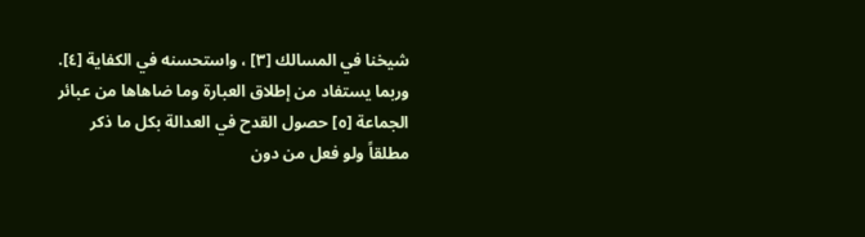شيخنا في المسالك [٣] ، واستحسنه في الكفاية [٤].
وربما يستفاد من إطلاق العبارة وما ضاهاها من عبائر الجماعة [٥] حصول القدح في العدالة بكل ما ذكر مطلقاً ولو فعل من دون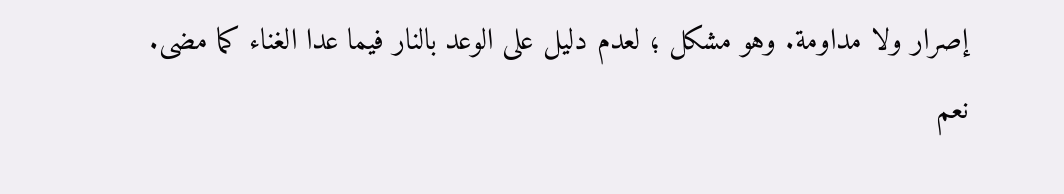إصرار ولا مداومة. وهو مشكل ؛ لعدم دليل على الوعد بالنار فيما عدا الغناء كما مضى.
نعم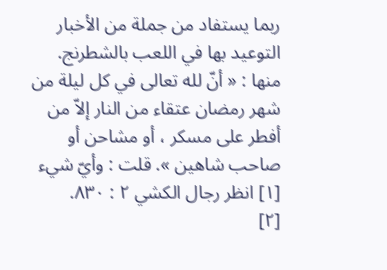ربما يستفاد من جملة من الأخبار التوعيد بها في اللعب بالشطرنج.
منها : « أنّ لله تعالى في كل ليلة من شهر رمضان عتقاء من النار إلاّ من أفطر على مسكر ، أو مشاحن أو صاحب شاهين ». قلت : وأيّ شيء
[١] انظر رجال الكشي ٢ : ٨٣٠.
[٢]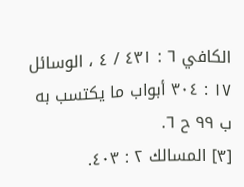الكافي ٦ : ٤٣١ / ٤ ، الوسائل ١٧ : ٣٠٤ أبواب ما يكتسب به ب ٩٩ ح ٦.
[٣] المسالك ٢ : ٤٠٣.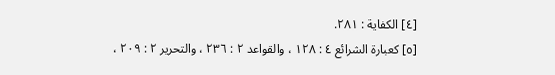[٤] الكفاية : ٢٨١.
[٥] كعبارة الشرائع ٤ : ١٢٨ ، والقواعد ٢ : ٢٣٦ ، والتحرير ٢ : ٢٠٩ ،